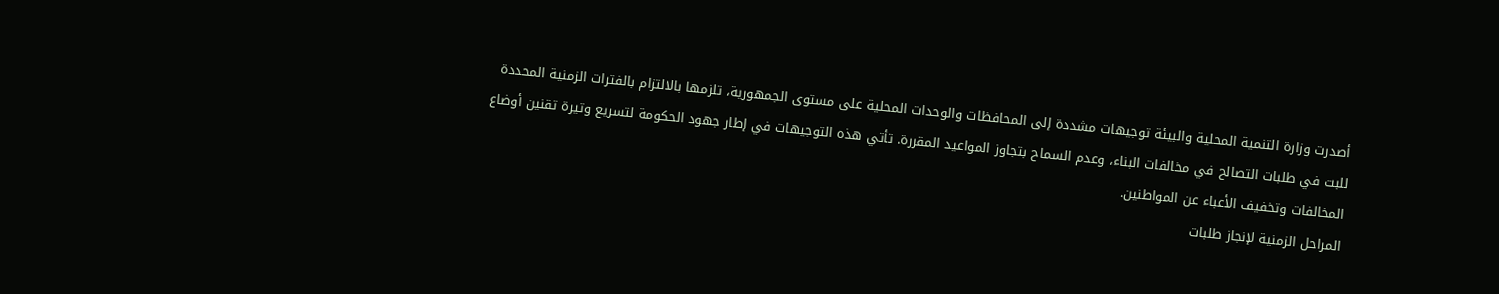أصدرت وزارة التنمية المحلية والبيئة توجيهات مشددة إلى المحافظات والوحدات المحلية على مستوى الجمهورية، تلزمها بالالتزام بالفترات الزمنية المحددة للبت في طلبات التصالح في مخالفات البناء، وعدم السماح بتجاوز المواعيد المقررة. تأتي هذه التوجيهات في إطار جهود الحكومة لتسريع وتيرة تقنين أوضاع المخالفات وتخفيف الأعباء عن المواطنين.
المراحل الزمنية لإنجاز طلبات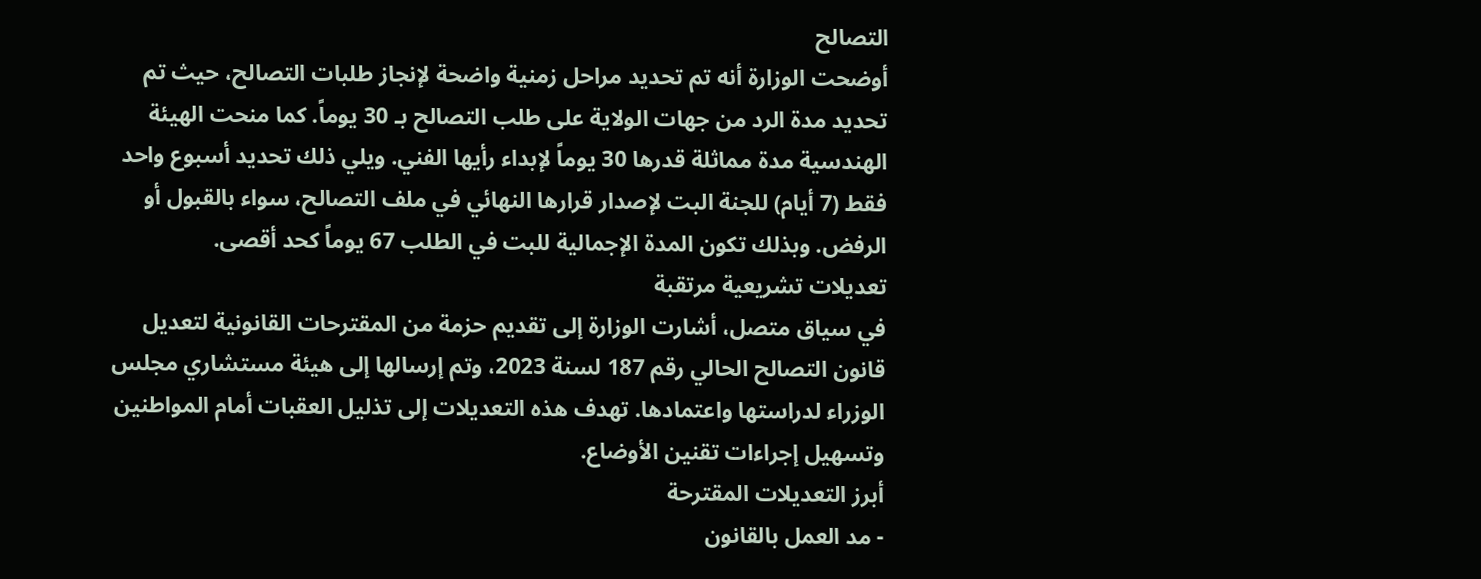التصالح
أوضحت الوزارة أنه تم تحديد مراحل زمنية واضحة لإنجاز طلبات التصالح، حيث تم تحديد مدة الرد من جهات الولاية على طلب التصالح بـ 30 يوماً. كما منحت الهيئة الهندسية مدة مماثلة قدرها 30 يوماً لإبداء رأيها الفني. ويلي ذلك تحديد أسبوع واحد فقط (7 أيام) للجنة البت لإصدار قرارها النهائي في ملف التصالح، سواء بالقبول أو الرفض. وبذلك تكون المدة الإجمالية للبت في الطلب 67 يوماً كحد أقصى.
تعديلات تشريعية مرتقبة
في سياق متصل، أشارت الوزارة إلى تقديم حزمة من المقترحات القانونية لتعديل قانون التصالح الحالي رقم 187 لسنة 2023، وتم إرسالها إلى هيئة مستشاري مجلس الوزراء لدراستها واعتمادها. تهدف هذه التعديلات إلى تذليل العقبات أمام المواطنين وتسهيل إجراءات تقنين الأوضاع.
أبرز التعديلات المقترحة
- مد العمل بالقانون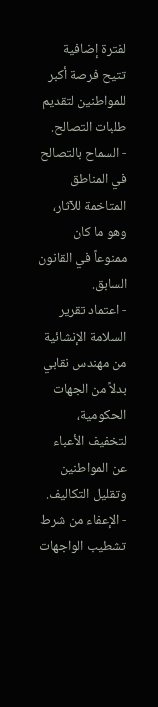لفترة إضافية تتيح فرصة أكبر للمواطنين لتقديم طلبات التصالح.
- السماح بالتصالح في المناطق المتاخمة للآثار، وهو ما كان ممنوعاً في القانون السابق.
- اعتماد تقرير السلامة الإنشائية من مهندس نقابي بدلاً من الجهات الحكومية، لتخفيف الأعباء عن المواطنين وتقليل التكاليف.
- الإعفاء من شرط تشطيب الواجهات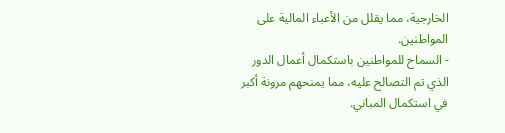الخارجية، مما يقلل من الأعباء المالية على المواطنين.
- السماح للمواطنين باستكمال أعمال الدور الذي تم التصالح عليه، مما يمنحهم مرونة أكبر في استكمال المباني.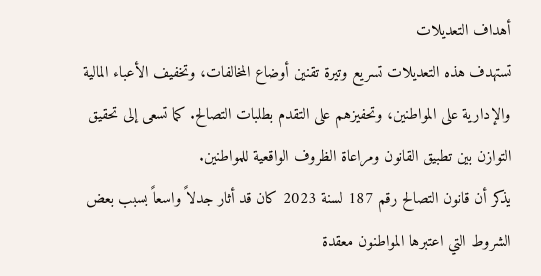أهداف التعديلات
تستهدف هذه التعديلات تسريع وتيرة تقنين أوضاع المخالفات، وتخفيف الأعباء المالية والإدارية على المواطنين، وتحفيزهم على التقدم بطلبات التصالح. كما تسعى إلى تحقيق التوازن بين تطبيق القانون ومراعاة الظروف الواقعية للمواطنين.
يذكر أن قانون التصالح رقم 187 لسنة 2023 كان قد أثار جدلاً واسعاً بسبب بعض الشروط التي اعتبرها المواطنون معقدة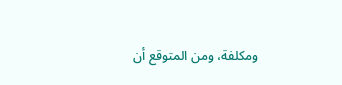ومكلفة، ومن المتوقع أن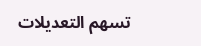تسهم التعديلات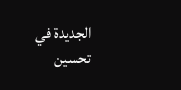الجديدة في تحسين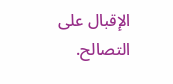الإقبال على التصالح.